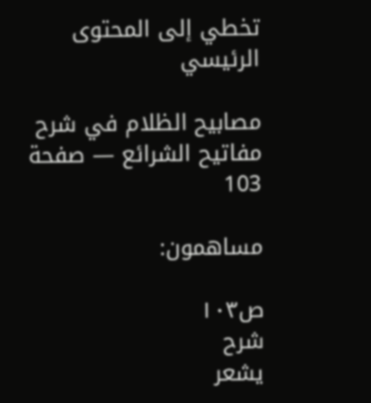تخطي إلى المحتوى الرئيسي

مصابيح الظلام في شرح مفاتيح الشرائع — صفحة 103

مساهمون:

ص١٠٣
شرح
يشعر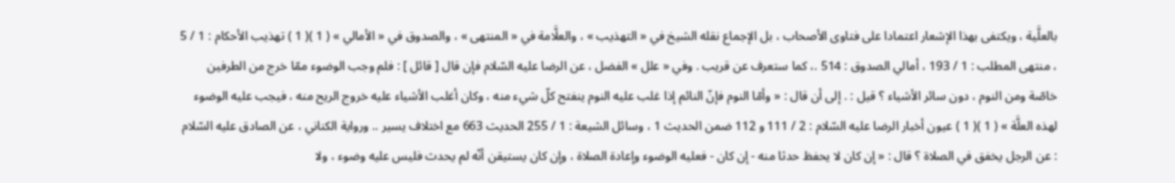بالعلَّية ، ويكتفى بهذا الإشعار اعتمادا على فتاوى الأصحاب ، بل الإجماع نقله الشيخ في « التهذيب » ، والعلَّامة في « المنتهى » ، والصدوق في « الأمالي » ( 1 )( 1 ) تهذيب الأحكام : 1 / 5 ، منتهى المطلب : 1 / 193 ، أمالي الصدوق : 514 .، كما ستعرف عن قريب . وفي « علل » الفضل ، عن الرضا عليه السّلام فإن قال [ قائل ] : فلم وجب الوضوء ممّا خرج من الطرفين خاصّة ومن النوم ، دون سائر الأشياء ؟ قيل : . إلى أن قال : « وأمّا النوم فإنّ النائم إذا غلب عليه النوم ينفتح كلّ شيء منه ، وكان أغلب الأشياء عليه خروج الريح منه ، فيجب عليه الوضوء لهذه العلَّة » ( 1 )( 1 ) عيون أخبار الرضا عليه السّلام : 2 / 111 و 112 ضمن الحديث 1 ، وسائل الشيعة : 1 / 255 الحديث 663 مع اختلاف يسير .. ورواية الكناني ، عن الصادق عليه السّلام : عن الرجل يخفق في الصلاة ؟ قال : « إن كان لا يحفظ حدثا منه - إن كان - فعليه الوضوء وإعادة الصلاة ، وإن كان يستيقن أنّه لم يحدث فليس عليه وضوء ، ولا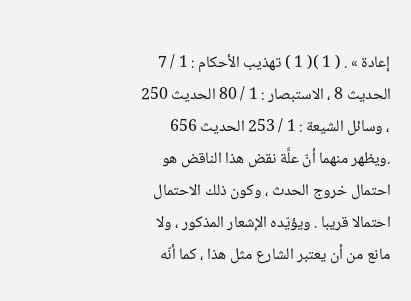إعادة » . ( 1 )( 1 ) تهذيب الأحكام : 1 / 7 الحديث 8 ، الاستبصار : 1 / 80 الحديث 250 ، وسائل الشيعة : 1 / 253 الحديث 656 .ويظهر منهما أنّ علَّة نقض هذا الناقض هو احتمال خروج الحدث ، وكون ذلك الاحتمال احتمالا قريبا . ويؤيّده الإشعار المذكور ، ولا مانع من أن يعتبر الشارع مثل هذا ، كما أنّه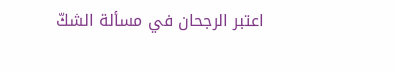اعتبر الرجحان في مسألة الشكّ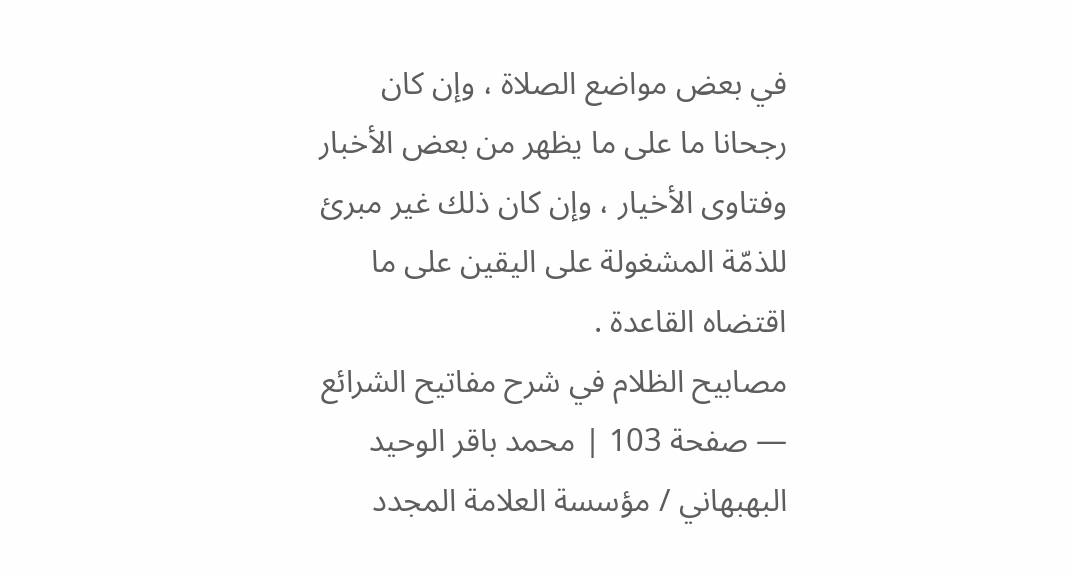في بعض مواضع الصلاة ، وإن كان رجحانا ما على ما يظهر من بعض الأخبار وفتاوى الأخيار ، وإن كان ذلك غير مبرئ للذمّة المشغولة على اليقين على ما اقتضاه القاعدة .
مصابيح الظلام في شرح مفاتيح الشرائع — صفحة 103 | محمد باقر الوحيد البهبهاني / مؤسسة العلامة المجدد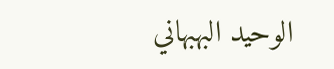الوحيد البهبهاني